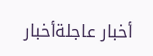أخبار عاجلةأخبار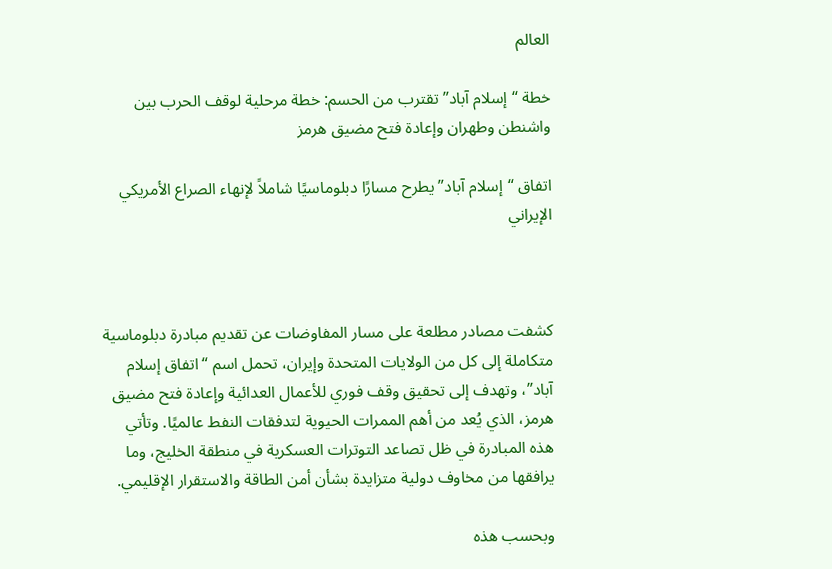العالم

خطة “إسلام آباد” تقترب من الحسم: خطة مرحلية لوقف الحرب بين واشنطن وطهران وإعادة فتح مضيق هرمز

اتفاق “إسلام آباد” يطرح مسارًا دبلوماسيًا شاملاً لإنهاء الصراع الأمريكي الإيراني



كشفت مصادر مطلعة على مسار المفاوضات عن تقديم مبادرة دبلوماسية متكاملة إلى كل من الولايات المتحدة وإيران، تحمل اسم “اتفاق إسلام آباد”، وتهدف إلى تحقيق وقف فوري للأعمال العدائية وإعادة فتح مضيق هرمز، الذي يُعد من أهم الممرات الحيوية لتدفقات النفط عالميًا. وتأتي هذه المبادرة في ظل تصاعد التوترات العسكرية في منطقة الخليج، وما يرافقها من مخاوف دولية متزايدة بشأن أمن الطاقة والاستقرار الإقليمي.

وبحسب هذه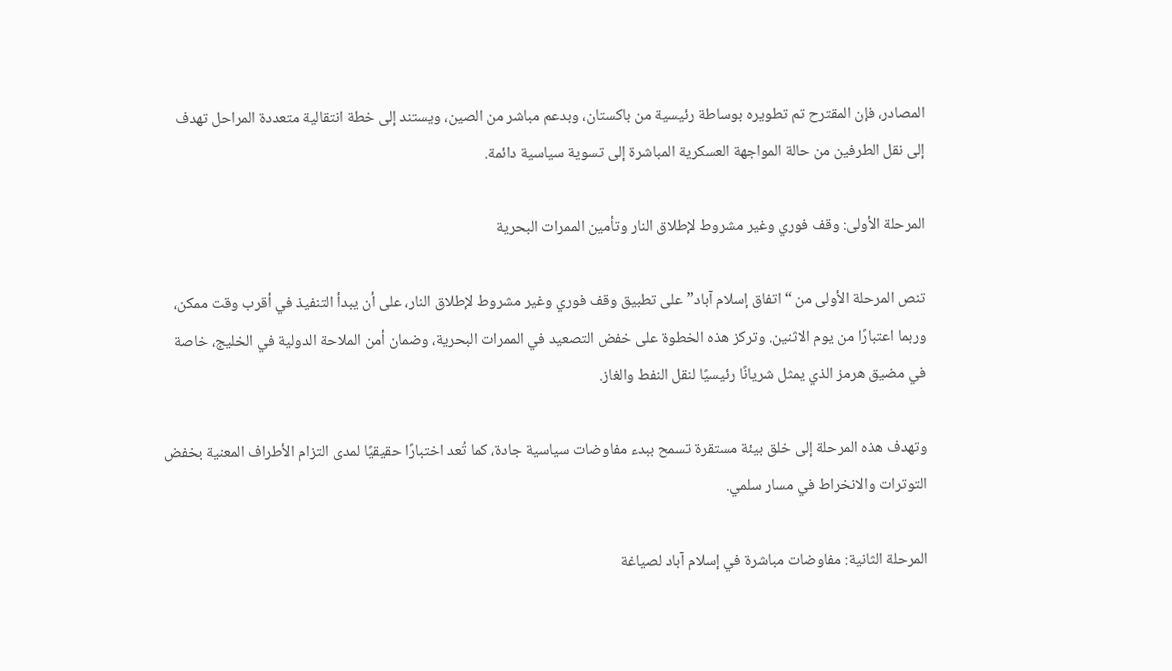المصادر، فإن المقترح تم تطويره بوساطة رئيسية من باكستان، وبدعم مباشر من الصين، ويستند إلى خطة انتقالية متعددة المراحل تهدف إلى نقل الطرفين من حالة المواجهة العسكرية المباشرة إلى تسوية سياسية دائمة.

المرحلة الأولى: وقف فوري وغير مشروط لإطلاق النار وتأمين الممرات البحرية

تنص المرحلة الأولى من “اتفاق إسلام آباد” على تطبيق وقف فوري وغير مشروط لإطلاق النار، على أن يبدأ التنفيذ في أقرب وقت ممكن، وربما اعتبارًا من يوم الاثنين. وتركز هذه الخطوة على خفض التصعيد في الممرات البحرية، وضمان أمن الملاحة الدولية في الخليج، خاصة في مضيق هرمز الذي يمثل شريانًا رئيسيًا لنقل النفط والغاز.

وتهدف هذه المرحلة إلى خلق بيئة مستقرة تسمح ببدء مفاوضات سياسية جادة، كما تُعد اختبارًا حقيقيًا لمدى التزام الأطراف المعنية بخفض التوترات والانخراط في مسار سلمي.

المرحلة الثانية: مفاوضات مباشرة في إسلام آباد لصياغة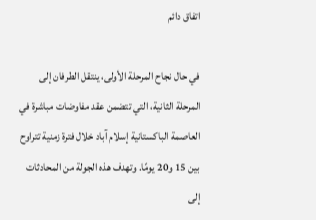اتفاق دائم

في حال نجاح المرحلة الأولى، ينتقل الطرفان إلى المرحلة الثانية، التي تتضمن عقد مفاوضات مباشرة في العاصمة الباكستانية إسلام آباد خلال فترة زمنية تتراوح بين 15 و20 يومًا. وتهدف هذه الجولة من المحادثات إلى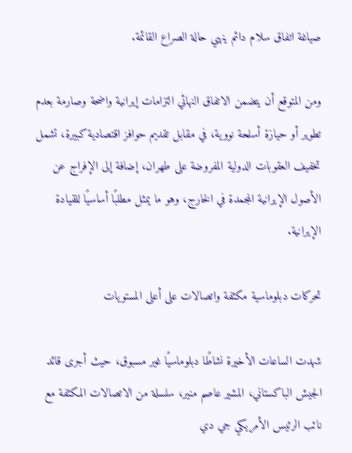صياغة اتفاق سلام دائم ينهي حالة الصراع القائمة.

ومن المتوقع أن يتضمن الاتفاق النهائي التزامات إيرانية واضحة وصارمة بعدم تطوير أو حيازة أسلحة نووية، في مقابل تقديم حوافز اقتصادية كبيرة، تشمل تخفيف العقوبات الدولية المفروضة على طهران، إضافة إلى الإفراج عن الأصول الإيرانية المجمدة في الخارج، وهو ما يمثل مطلبًا أساسيًا للقيادة الإيرانية.

تحركات دبلوماسية مكثفة واتصالات على أعلى المستويات

شهدت الساعات الأخيرة نشاطًا دبلوماسيًا غير مسبوق، حيث أجرى قائد الجيش الباكستاني، المشير عاصم منير، سلسلة من الاتصالات المكثفة مع نائب الرئيس الأمريكي جي دي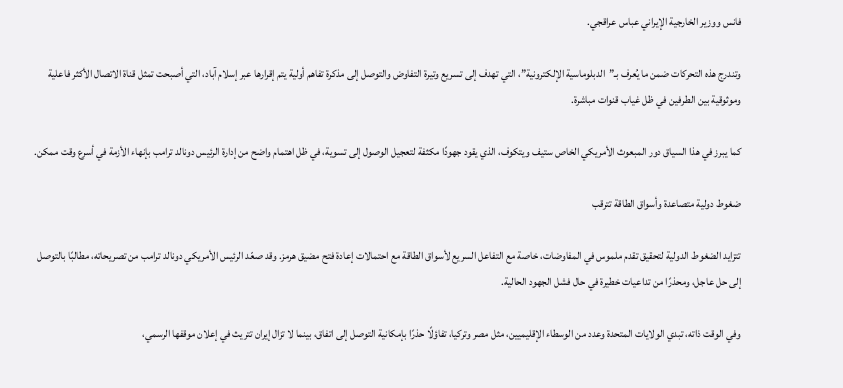فانس ووزير الخارجية الإيراني عباس عراقجي.

وتندرج هذه التحركات ضمن ما يُعرف بـ”الدبلوماسية الإلكترونية”، التي تهدف إلى تسريع وتيرة التفاوض والتوصل إلى مذكرة تفاهم أولية يتم إقرارها عبر إسلام آباد، التي أصبحت تمثل قناة الاتصال الأكثر فاعلية وموثوقية بين الطرفين في ظل غياب قنوات مباشرة.

كما يبرز في هذا السياق دور المبعوث الأمريكي الخاص ستيف ويتكوف، الذي يقود جهودًا مكثفة لتعجيل الوصول إلى تسوية، في ظل اهتمام واضح من إدارة الرئيس دونالد ترامب بإنهاء الأزمة في أسرع وقت ممكن.

ضغوط دولية متصاعدة وأسواق الطاقة تترقب

تتزايد الضغوط الدولية لتحقيق تقدم ملموس في المفاوضات، خاصة مع التفاعل السريع لأسواق الطاقة مع احتمالات إعادة فتح مضيق هرمز. وقد صعّد الرئيس الأمريكي دونالد ترامب من تصريحاته، مطالبًا بالتوصل إلى حل عاجل، ومحذرًا من تداعيات خطيرة في حال فشل الجهود الحالية.

وفي الوقت ذاته، تبدي الولايات المتحدة وعدد من الوسطاء الإقليميين، مثل مصر وتركيا، تفاؤلًا حذرًا بإمكانية التوصل إلى اتفاق، بينما لا تزال إيران تتريث في إعلان موقفها الرسمي،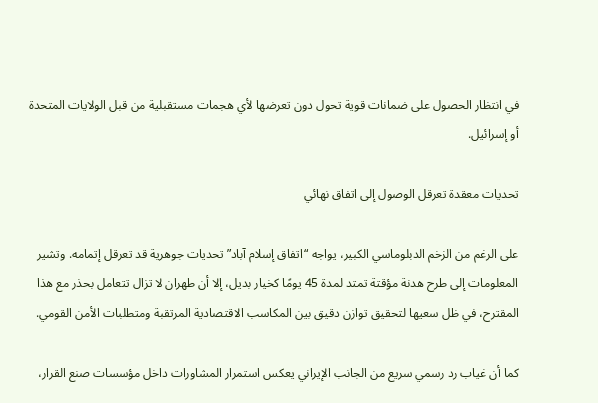في انتظار الحصول على ضمانات قوية تحول دون تعرضها لأي هجمات مستقبلية من قبل الولايات المتحدة أو إسرائيل.

تحديات معقدة تعرقل الوصول إلى اتفاق نهائي

على الرغم من الزخم الدبلوماسي الكبير، يواجه “اتفاق إسلام آباد” تحديات جوهرية قد تعرقل إتمامه. وتشير المعلومات إلى طرح هدنة مؤقتة تمتد لمدة 45 يومًا كخيار بديل، إلا أن طهران لا تزال تتعامل بحذر مع هذا المقترح، في ظل سعيها لتحقيق توازن دقيق بين المكاسب الاقتصادية المرتقبة ومتطلبات الأمن القومي.

كما أن غياب رد رسمي سريع من الجانب الإيراني يعكس استمرار المشاورات داخل مؤسسات صنع القرار،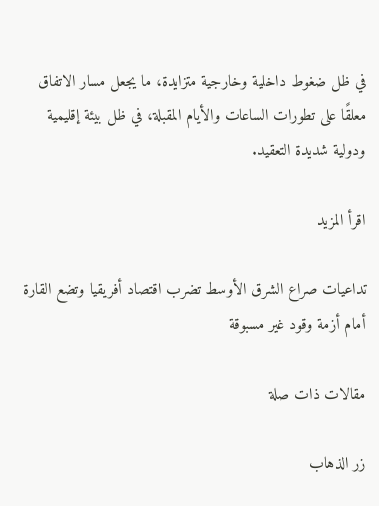في ظل ضغوط داخلية وخارجية متزايدة، ما يجعل مسار الاتفاق معلقًا على تطورات الساعات والأيام المقبلة، في ظل بيئة إقليمية ودولية شديدة التعقيد.

اقرأ المزيد

تداعيات صراع الشرق الأوسط تضرب اقتصاد أفريقيا وتضع القارة أمام أزمة وقود غير مسبوقة

مقالات ذات صلة

زر الذهاب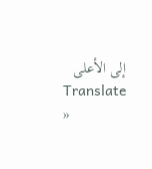إلى الأعلى
Translate »